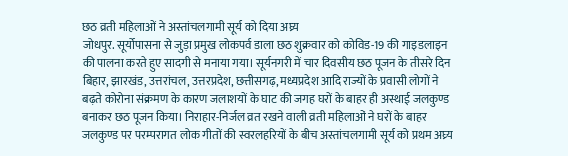छठ व्रती महिलाओं ने अस्तांचलगामी सूर्य को दिया अघ्र्य
जोधपुर. सूर्योपासना से जुड़ा प्रमुख लोकपर्व डाला छठ शुक्रवार को कोविड-19 की गाइडलाइन की पालना करते हुए सादगी से मनाया गया। सूर्यनगरी में चार दिवसीय छठ पूजन के तीसरे दिन बिहार, झारखंड, उत्तरांचल, उत्तरप्रदेश, छत्तीसगढ़, मध्यप्रदेश आदि राज्यों के प्रवासी लोगों ने बढ़ते कोरोना संक्रमण के कारण जलाशयों के घाट की जगह घरों के बाहर ही अस्थाई जलकुण्ड बनाकर छठ पूजन किया। निराहार-निर्जल व्रत रखने वाली व्रती महिलाओं ने घरों के बाहर जलकुण्ड पर परम्परागत लोक गीतों की स्वरलहरियों के बीच अस्तांचलगामी सूर्य को प्रथम अघ्र्य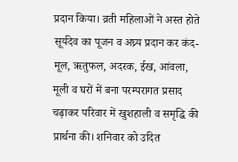प्रदान किया। व्रती महिलाओं ने अस्त होते सूर्यदेव का पूजन व अघ्र्य प्रदान कर कंद-मूल, ऋतुफल, अदरक, ईख, आंवला, मूली व घरों में बना परम्परागत प्रसाद चढ़ाकर परिवार में खुशहाली व समृद्धि की प्रार्थना की। शनिवार को उदित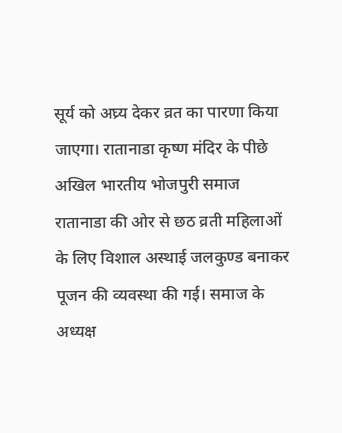सूर्य को अघ्र्य देकर व्रत का पारणा किया जाएगा। रातानाडा कृष्ण मंदिर के पीछे अखिल भारतीय भोजपुरी समाज रातानाडा की ओर से छठ व्रती महिलाओं के लिए विशाल अस्थाई जलकुण्ड बनाकर पूजन की व्यवस्था की गई। समाज के अध्यक्ष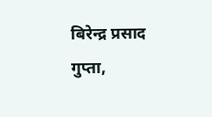बिरेन्द्र प्रसाद गुप्ता,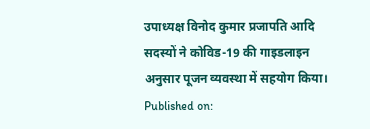उपाध्यक्ष विनोद कुमार प्रजापति आदि सदस्यों ने कोविड-19 की गाइडलाइन अनुसार पूजन व्यवस्था में सहयोग किया।
Published on: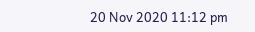20 Nov 2020 11:12 pm